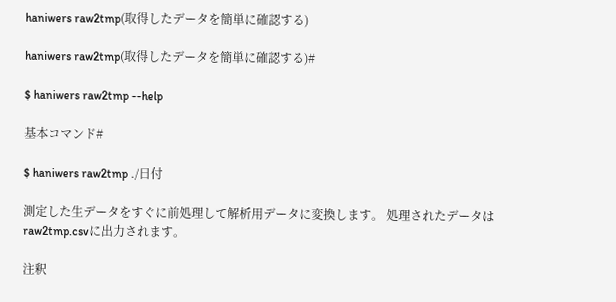haniwers raw2tmp(取得したデータを簡単に確認する)

haniwers raw2tmp(取得したデータを簡単に確認する)#

$ haniwers raw2tmp --help

基本コマンド#

$ haniwers raw2tmp ./日付

測定した生データをすぐに前処理して解析用データに変換します。 処理されたデータはraw2tmp.csvに出力されます。

注釈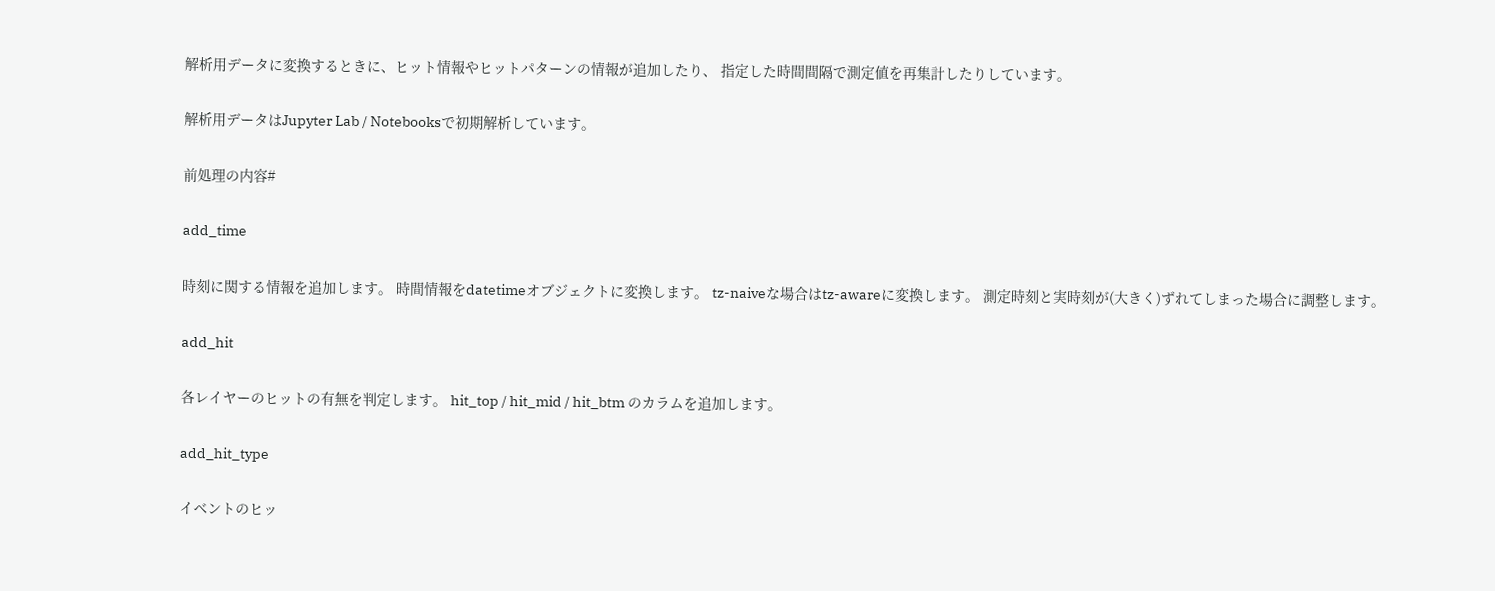解析用データに変換するときに、ヒット情報やヒットパターンの情報が追加したり、 指定した時間間隔で測定値を再集計したりしています。

解析用データはJupyter Lab / Notebooksで初期解析しています。

前処理の内容#

add_time

時刻に関する情報を追加します。 時間情報をdatetimeオブジェクトに変換します。 tz-naiveな場合はtz-awareに変換します。 測定時刻と実時刻が(大きく)ずれてしまった場合に調整します。

add_hit

各レイヤーのヒットの有無を判定します。 hit_top / hit_mid / hit_btm のカラムを追加します。

add_hit_type

イベントのヒッ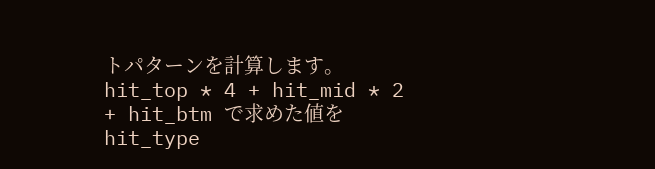トパターンを計算します。 hit_top * 4 + hit_mid * 2 + hit_btm で求めた値をhit_type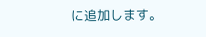に追加します。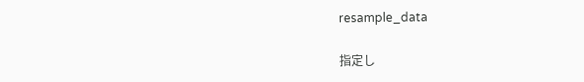resample_data

指定し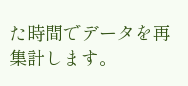た時間でデータを再集計します。